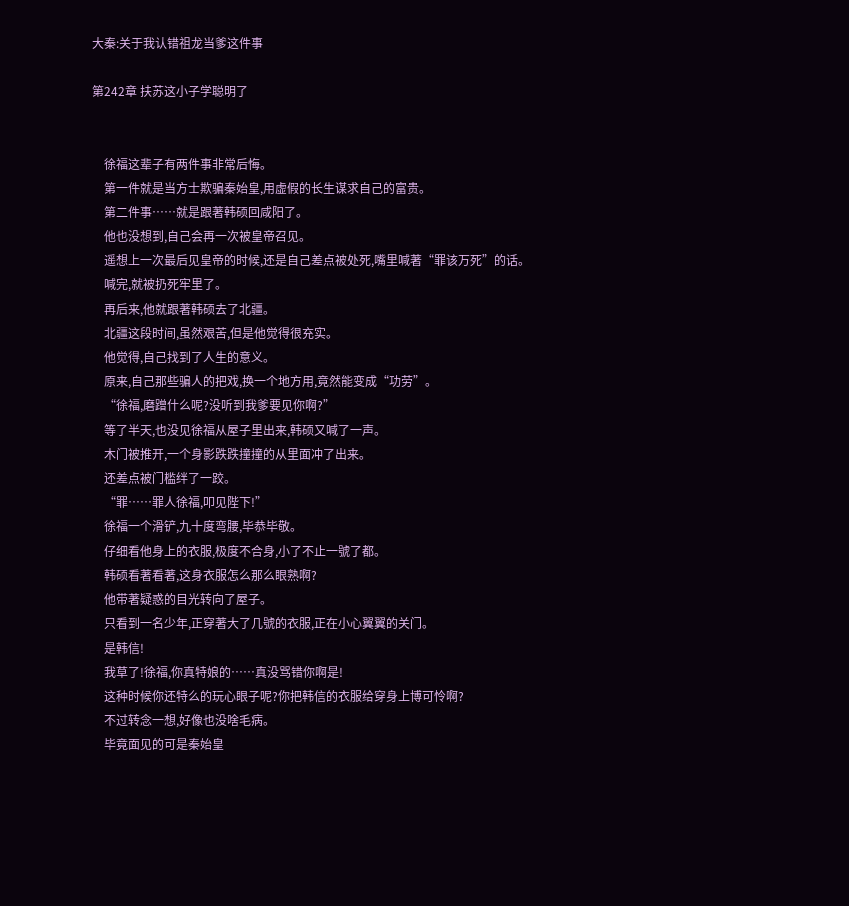大秦:关于我认错祖龙当爹这件事

第242章 扶苏这小子学聪明了


    徐福这辈子有两件事非常后悔。
    第一件就是当方士欺骗秦始皇,用虚假的长生谋求自己的富贵。
    第二件事……就是跟著韩硕回咸阳了。
    他也没想到,自己会再一次被皇帝召见。
    遥想上一次最后见皇帝的时候,还是自己差点被处死,嘴里喊著“罪该万死”的话。
    喊完,就被扔死牢里了。
    再后来,他就跟著韩硕去了北疆。
    北疆这段时间,虽然艰苦,但是他觉得很充实。
    他觉得,自己找到了人生的意义。
    原来,自己那些骗人的把戏,换一个地方用,竟然能变成“功劳”。
    “徐福,磨蹭什么呢?没听到我爹要见你啊?”
    等了半天,也没见徐福从屋子里出来,韩硕又喊了一声。
    木门被推开,一个身影跌跌撞撞的从里面冲了出来。
    还差点被门槛绊了一跤。
    “罪……罪人徐福,叩见陛下!”
    徐福一个滑铲,九十度弯腰,毕恭毕敬。
    仔细看他身上的衣服,极度不合身,小了不止一號了都。
    韩硕看著看著,这身衣服怎么那么眼熟啊?
    他带著疑惑的目光转向了屋子。
    只看到一名少年,正穿著大了几號的衣服,正在小心翼翼的关门。
    是韩信!
    我草了!徐福,你真特娘的……真没骂错你啊是!
    这种时候你还特么的玩心眼子呢?你把韩信的衣服给穿身上博可怜啊?
    不过转念一想,好像也没啥毛病。
    毕竟面见的可是秦始皇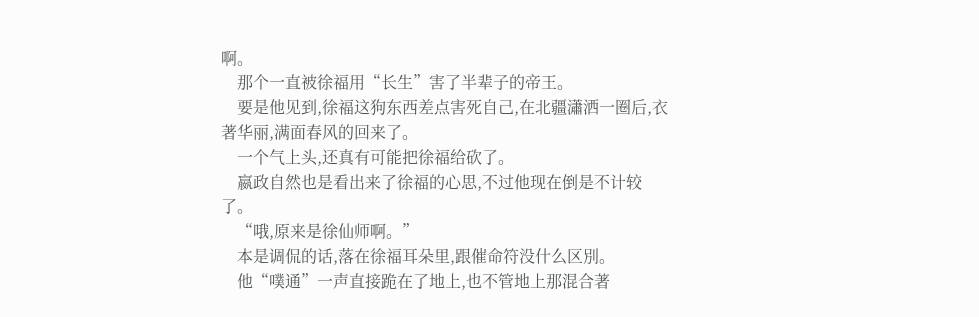啊。
    那个一直被徐福用“长生”害了半辈子的帝王。
    要是他见到,徐福这狗东西差点害死自己,在北疆瀟洒一圈后,衣著华丽,满面春风的回来了。
    一个气上头,还真有可能把徐福给砍了。
    嬴政自然也是看出来了徐福的心思,不过他现在倒是不计较了。
    “哦,原来是徐仙师啊。”
    本是调侃的话,落在徐福耳朵里,跟催命符没什么区別。
    他“噗通”一声直接跪在了地上,也不管地上那混合著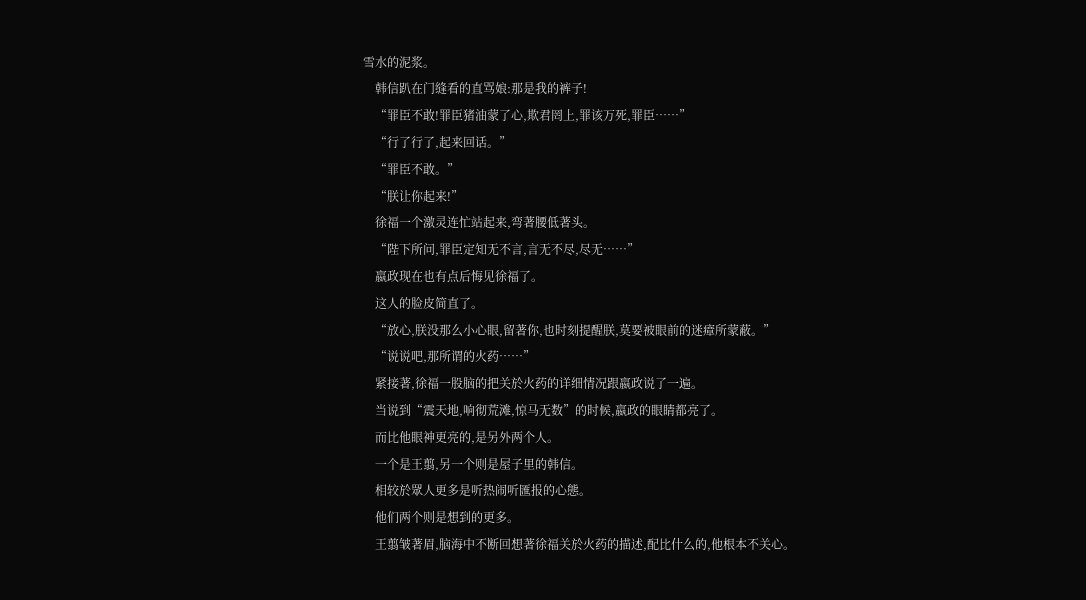雪水的泥浆。
    韩信趴在门缝看的直骂娘:那是我的裤子!
    “罪臣不敢!罪臣猪油蒙了心,欺君罔上,罪该万死,罪臣……”
    “行了行了,起来回话。”
    “罪臣不敢。”
    “朕让你起来!”
    徐福一个激灵连忙站起来,弯著腰低著头。
    “陛下所问,罪臣定知无不言,言无不尽,尽无……”
    嬴政现在也有点后悔见徐福了。
    这人的脸皮简直了。
    “放心,朕没那么小心眼,留著你,也时刻提醒朕,莫要被眼前的迷瘴所蒙蔽。”
    “说说吧,那所谓的火药……”
    紧接著,徐福一股脑的把关於火药的详细情况跟嬴政说了一遍。
    当说到“震天地,响彻荒滩,惊马无数”的时候,嬴政的眼睛都亮了。
    而比他眼神更亮的,是另外两个人。
    一个是王翦,另一个则是屋子里的韩信。
    相较於眾人更多是听热闹听匯报的心態。
    他们两个则是想到的更多。
    王翦皱著眉,脑海中不断回想著徐福关於火药的描述,配比什么的,他根本不关心。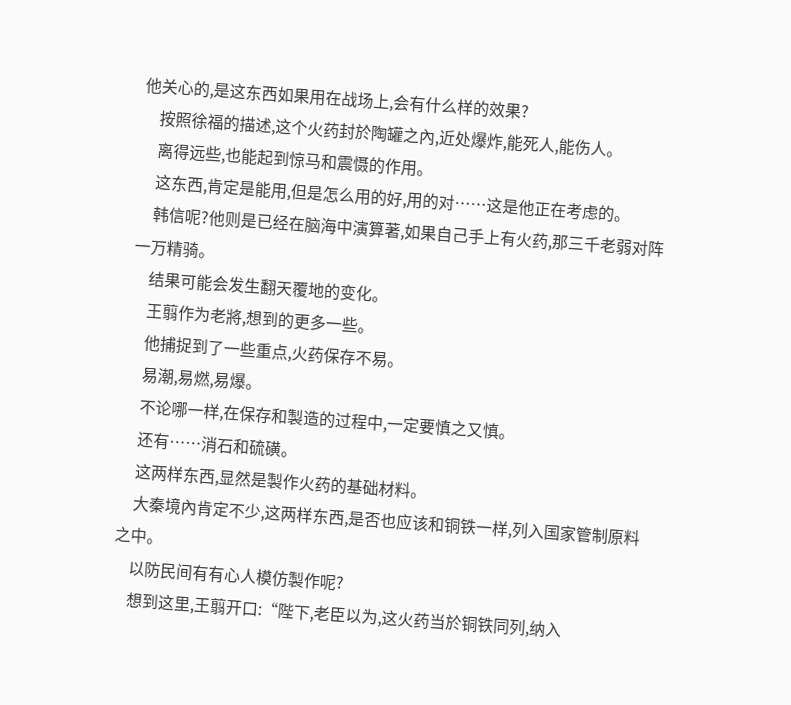他关心的,是这东西如果用在战场上,会有什么样的效果?
    按照徐福的描述,这个火药封於陶罐之內,近处爆炸,能死人,能伤人。
    离得远些,也能起到惊马和震慑的作用。
    这东西,肯定是能用,但是怎么用的好,用的对……这是他正在考虑的。
    韩信呢?他则是已经在脑海中演算著,如果自己手上有火药,那三千老弱对阵一万精骑。
    结果可能会发生翻天覆地的变化。
    王翦作为老將,想到的更多一些。
    他捕捉到了一些重点,火药保存不易。
    易潮,易燃,易爆。
    不论哪一样,在保存和製造的过程中,一定要慎之又慎。
    还有……消石和硫磺。
    这两样东西,显然是製作火药的基础材料。
    大秦境內肯定不少,这两样东西,是否也应该和铜铁一样,列入国家管制原料之中。
    以防民间有有心人模仿製作呢?
    想到这里,王翦开口:“陛下,老臣以为,这火药当於铜铁同列,纳入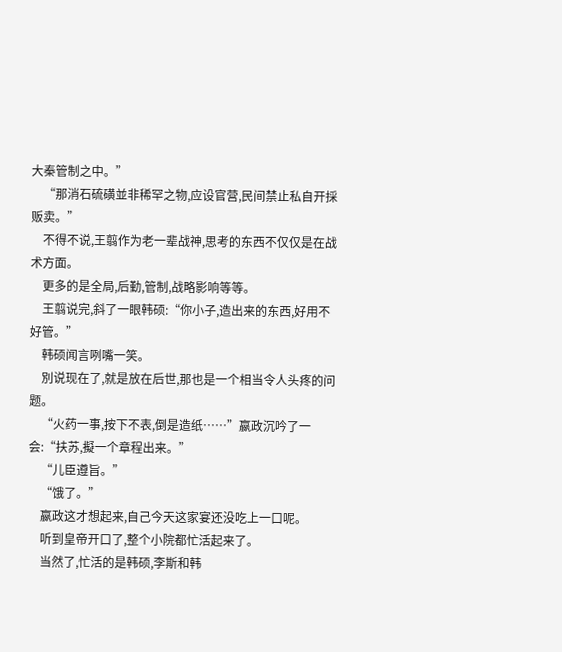大秦管制之中。”
    “那消石硫磺並非稀罕之物,应设官营,民间禁止私自开採贩卖。”
    不得不说,王翦作为老一辈战神,思考的东西不仅仅是在战术方面。
    更多的是全局,后勤,管制,战略影响等等。
    王翦说完,斜了一眼韩硕:“你小子,造出来的东西,好用不好管。”
    韩硕闻言咧嘴一笑。
    別说现在了,就是放在后世,那也是一个相当令人头疼的问题。
    “火药一事,按下不表,倒是造纸……”嬴政沉吟了一会:“扶苏,擬一个章程出来。”
    “儿臣遵旨。”
    “饿了。”
    嬴政这才想起来,自己今天这家宴还没吃上一口呢。
    听到皇帝开口了,整个小院都忙活起来了。
    当然了,忙活的是韩硕,李斯和韩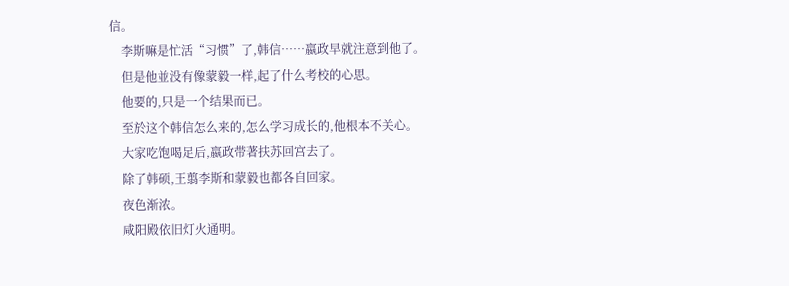信。
    李斯嘛是忙活“习惯”了,韩信……嬴政早就注意到他了。
    但是他並没有像蒙毅一样,起了什么考校的心思。
    他要的,只是一个结果而已。
    至於这个韩信怎么来的,怎么学习成长的,他根本不关心。
    大家吃饱喝足后,嬴政带著扶苏回宫去了。
    除了韩硕,王翦李斯和蒙毅也都各自回家。
    夜色渐浓。
    咸阳殿依旧灯火通明。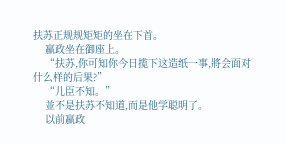扶苏正规规矩矩的坐在下首。
    嬴政坐在御座上。
    “扶苏,你可知你今日揽下这造纸一事,將会面对什么样的后果?”
    “儿臣不知。”
    並不是扶苏不知道,而是他学聪明了。
    以前嬴政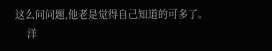这么问问题,他老是觉得自己知道的可多了。
    洋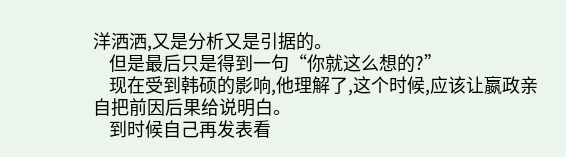洋洒洒,又是分析又是引据的。
    但是最后只是得到一句“你就这么想的?”
    现在受到韩硕的影响,他理解了,这个时候,应该让嬴政亲自把前因后果给说明白。
    到时候自己再发表看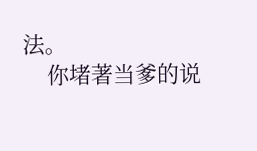法。
    你堵著当爹的说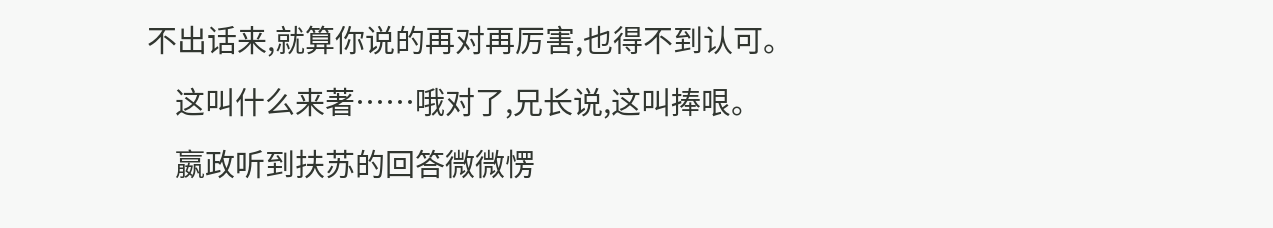不出话来,就算你说的再对再厉害,也得不到认可。
    这叫什么来著……哦对了,兄长说,这叫捧哏。
    嬴政听到扶苏的回答微微愣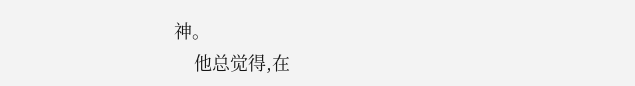神。
    他总觉得,在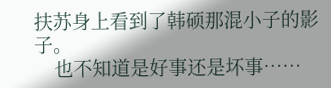扶苏身上看到了韩硕那混小子的影子。
    也不知道是好事还是坏事……